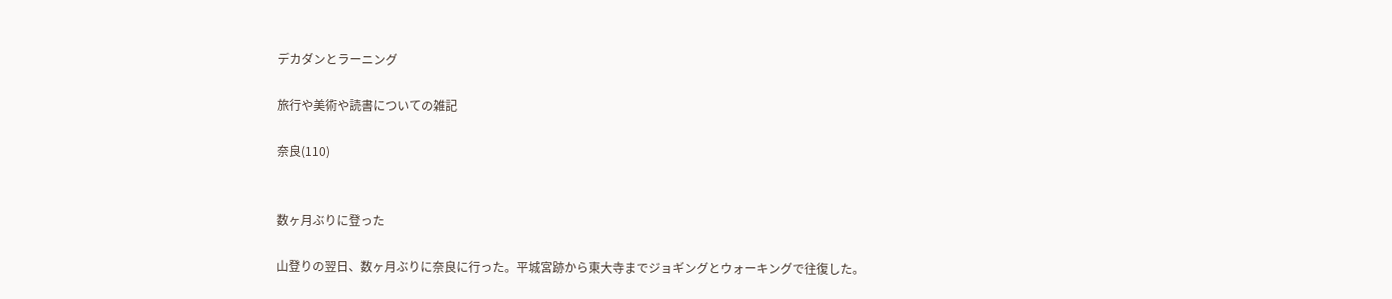デカダンとラーニング

旅行や美術や読書についての雑記

奈良(110)


数ヶ月ぶりに登った

山登りの翌日、数ヶ月ぶりに奈良に行った。平城宮跡から東大寺までジョギングとウォーキングで往復した。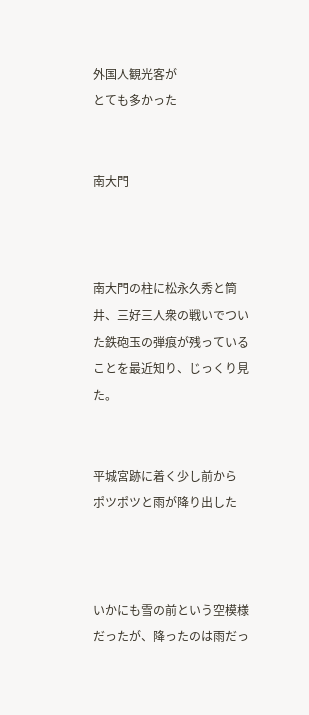外国人観光客が
とても多かった


南大門



南大門の柱に松永久秀と筒井、三好三人衆の戦いでついた鉄砲玉の弾痕が残っていることを最近知り、じっくり見た。


平城宮跡に着く少し前から
ポツポツと雨が降り出した



いかにも雪の前という空模様だったが、降ったのは雨だっ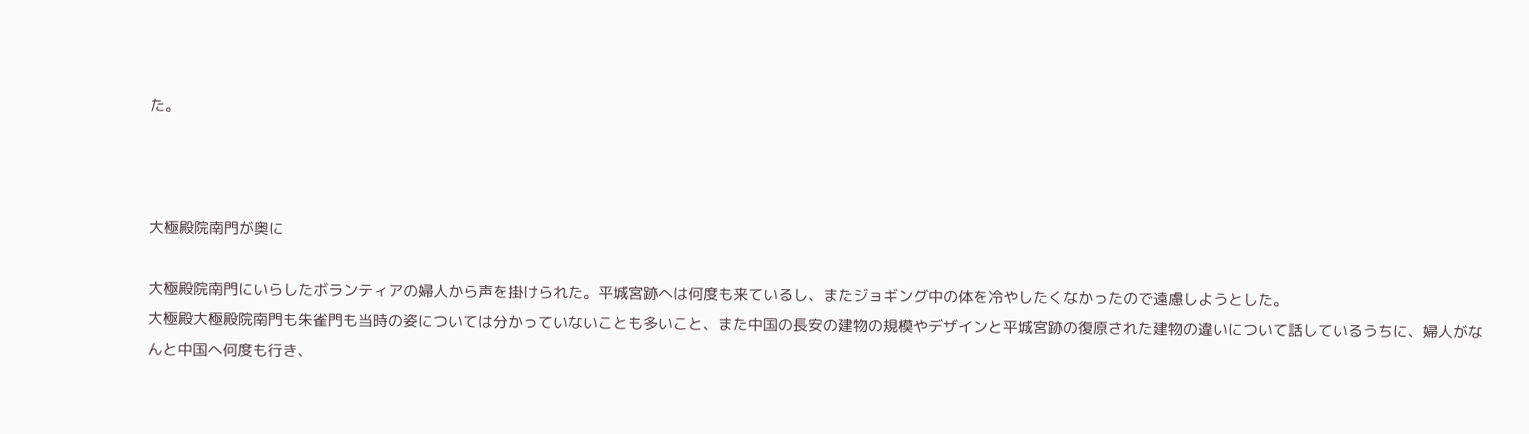た。



大極殿院南門が奥に

大極殿院南門にいらしたボランティアの婦人から声を掛けられた。平城宮跡へは何度も来ているし、またジョギング中の体を冷やしたくなかったので遠慮しようとした。
大極殿大極殿院南門も朱雀門も当時の姿については分かっていないことも多いこと、また中国の長安の建物の規模やデザインと平城宮跡の復原された建物の違いについて話しているうちに、婦人がなんと中国へ何度も行き、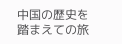中国の歴史を踏まえての旅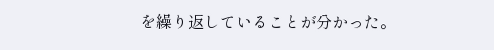を繰り返していることが分かった。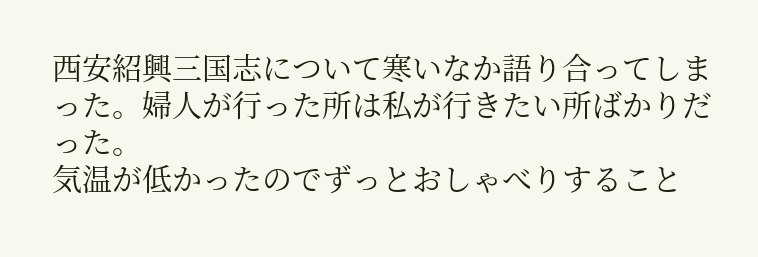西安紹興三国志について寒いなか語り合ってしまった。婦人が行った所は私が行きたい所ばかりだった。
気温が低かったのでずっとおしゃべりすること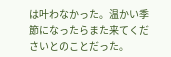は叶わなかった。温かい季節になったらまた来てくださいとのことだった。